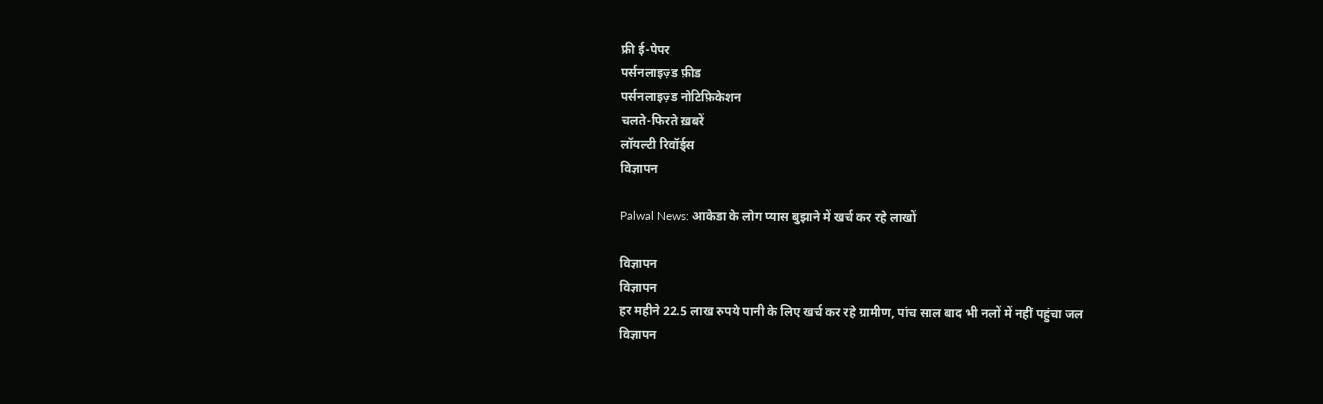फ्री ई-पेपर
पर्सनलाइज़्ड फ़ीड
पर्सनलाइज़्ड नोटिफ़िकेशन
चलते-फिरते ख़बरें
लॉयल्टी रिवॉर्ड्स
विज्ञापन

Palwal News: आकेडा के लोग प्यास बुझाने में खर्च कर रहे लाखों

विज्ञापन
विज्ञापन
हर महीने 22.5 लाख रुपये पानी के लिए खर्च कर रहे ग्रामीण, पांच साल बाद भी नलों में नहीं पहुंचा जल
विज्ञापन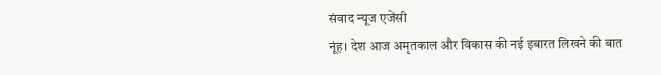संवाद न्यूज एजेंसी
नूंह। देश आज अमृतकाल और विकास की नई इबारत लिखने की बात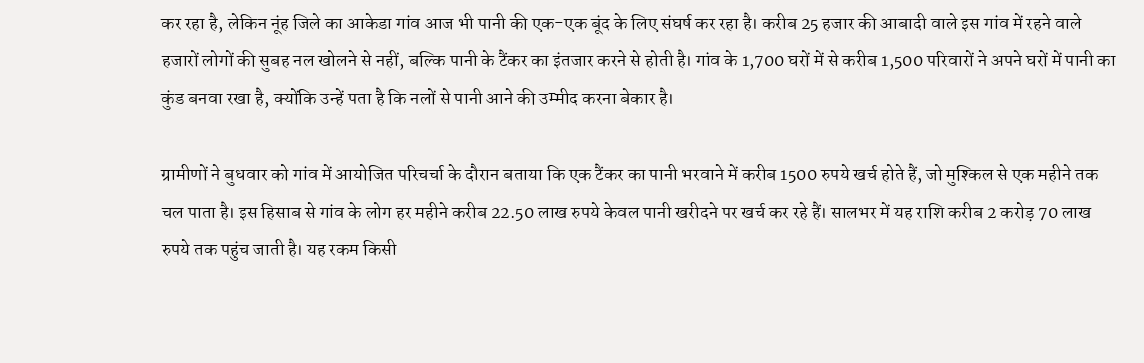कर रहा है, लेकिन नूंह जिले का आकेडा गांव आज भी पानी की एक-एक बूंद के लिए संघर्ष कर रहा है। करीब 25 हजार की आबादी वाले इस गांव में रहने वाले हजारों लोगों की सुबह नल खोलने से नहीं, बल्कि पानी के टैंकर का इंतजार करने से होती है। गांव के 1,700 घरों में से करीब 1,500 परिवारों ने अपने घरों में पानी का कुंड बनवा रखा है, क्योंकि उन्हें पता है कि नलों से पानी आने की उम्मीद करना बेकार है।

ग्रामीणों ने बुधवार को गांव में आयोजित परिचर्चा के दौरान बताया कि एक टैंकर का पानी भरवाने में करीब 1500 रुपये खर्च होते हैं, जो मुश्किल से एक महीने तक चल पाता है। इस हिसाब से गांव के लोग हर महीने करीब 22.50 लाख रुपये केवल पानी खरीदने पर खर्च कर रहे हैं। सालभर में यह राशि करीब 2 करोड़ 70 लाख रुपये तक पहुंच जाती है। यह रकम किसी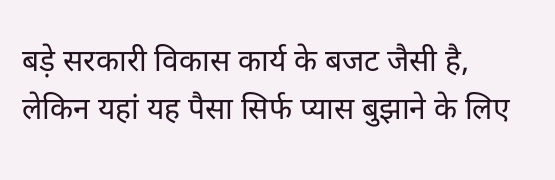बड़े सरकारी विकास कार्य के बजट जैसी है, लेकिन यहां यह पैसा सिर्फ प्यास बुझाने के लिए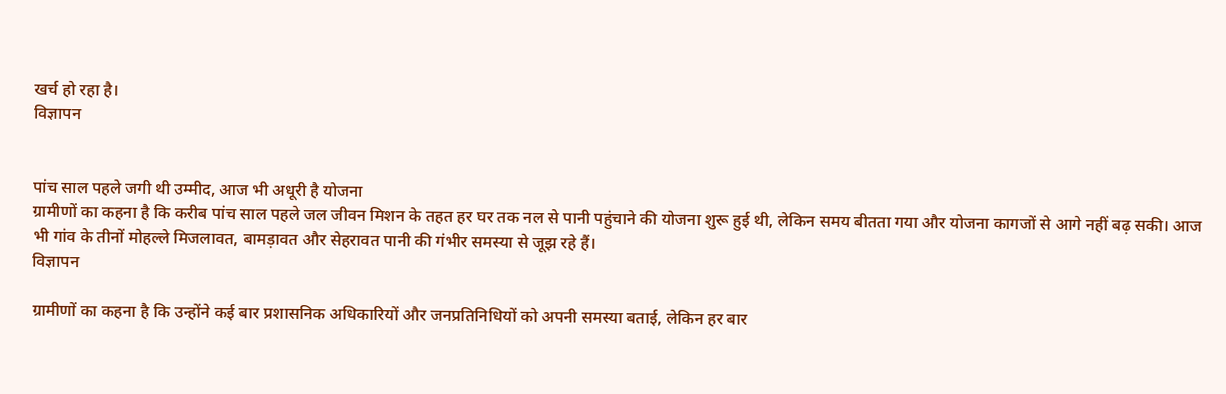खर्च हो रहा है।
विज्ञापन


पांच साल पहले जगी थी उम्मीद, आज भी अधूरी है योजना
ग्रामीणों का कहना है कि करीब पांच साल पहले जल जीवन मिशन के तहत हर घर तक नल से पानी पहुंचाने की योजना शुरू हुई थी, लेकिन समय बीतता गया और योजना कागजों से आगे नहीं बढ़ सकी। आज भी गांव के तीनों मोहल्ले मिजलावत, बामड़ावत और सेहरावत पानी की गंभीर समस्या से जूझ रहे हैं।
विज्ञापन

ग्रामीणों का कहना है कि उन्होंने कई बार प्रशासनिक अधिकारियों और जनप्रतिनिधियों को अपनी समस्या बताई, लेकिन हर बार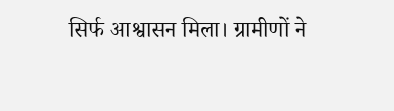सिर्फ आश्वासन मिला। ग्रामीणों ने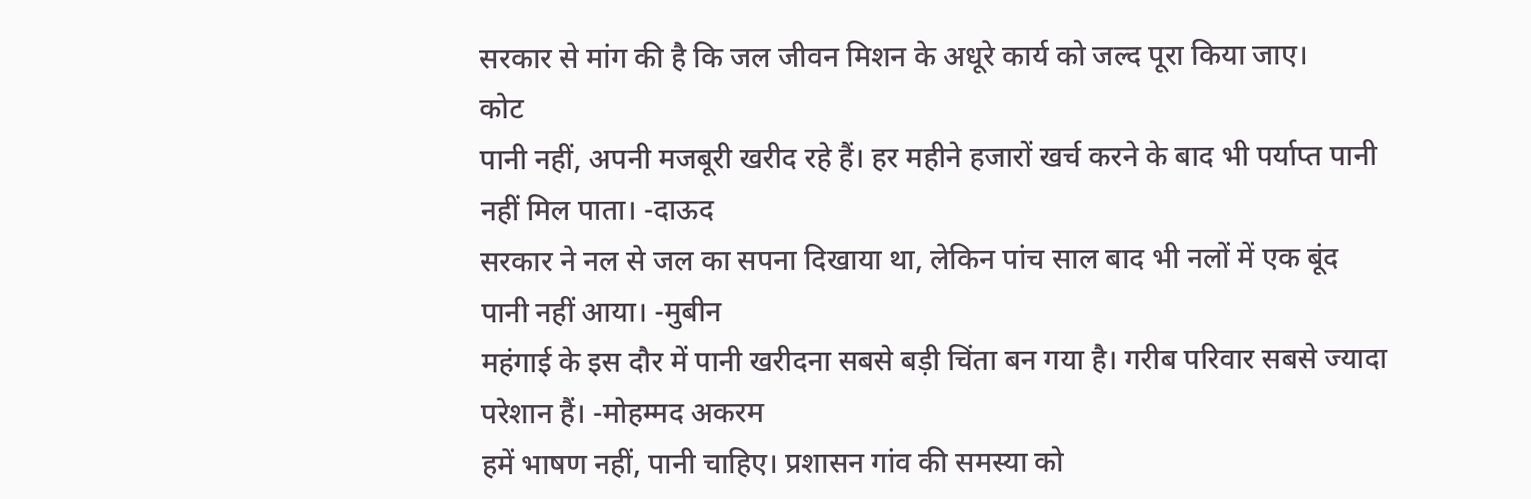सरकार से मांग की है कि जल जीवन मिशन के अधूरे कार्य को जल्द पूरा किया जाए।
कोट
पानी नहीं, अपनी मजबूरी खरीद रहे हैं। हर महीने हजारों खर्च करने के बाद भी पर्याप्त पानी नहीं मिल पाता। -दाऊद
सरकार ने नल से जल का सपना दिखाया था, लेकिन पांच साल बाद भी नलों में एक बूंद पानी नहीं आया। -मुबीन
महंगाई के इस दौर में पानी खरीदना सबसे बड़ी चिंता बन गया है। गरीब परिवार सबसे ज्यादा परेशान हैं। -मोहम्मद अकरम
हमें भाषण नहीं, पानी चाहिए। प्रशासन गांव की समस्या को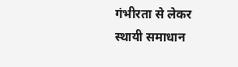गंभीरता से लेकर स्थायी समाधान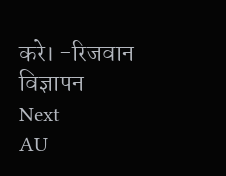करे। -रिजवान
विज्ञापन
Next
AU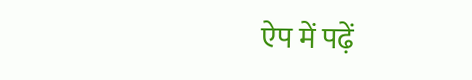ऐप में पढ़ें